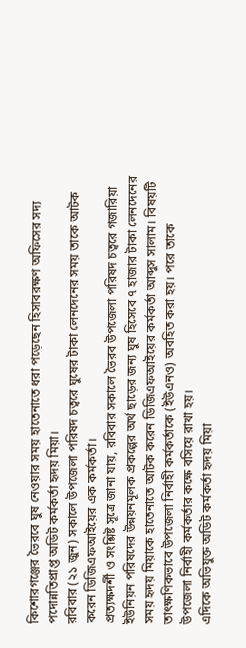কিশোরগঞ্জের ভৈরবে ঘুষ নেওয়ার সময় হাতেনাতে ধরা পড়েছেন হিসাবরক্ষণ অফিসের সদ্য পদোন্নতিপ্রাপ্ত অডিট কর্মকর্তা হৃদয় মিয়া।
রবিবার (২১ জুন) সকালে উপজেলা পরিষদ চত্বরে ঘুষের টাকা লেনদেনের সময় তাকে আটক করেন ডিজিএফআইয়ের এক কর্মকর্তা।
প্রত্যক্ষদর্শী ও সংশ্লিষ্ট সূত্রে জানা যায়, রবিবার সকালে ভৈরব উপজেলা পরিষদ চত্বরে গজারিয়া ইউনিয়ন পরিষদের উন্নয়নমূলক প্রকল্পের অর্থ ছাড়ের জন্য ঘুষ হিসেবে ৭ হাজার টাকা লেনদেনের সময় হৃদয় মিয়াকে হাতেনাতে আটক করেন ডিজিএফআইয়ের কর্মকর্তা আব্দুস সালাম। বিষয়টি তাৎক্ষণিকভাবে উপজেলা নির্বাহী কর্মকর্তাকে (ইউএনও) অবহিত করা হয়। পরে তাকে উপজেলা নির্বাহী কর্মকর্তার কক্ষে বসিয়ে রাখা হয়।
এদিকে অভিযুক্ত অডিট কর্মকর্তা হৃদয় মিয়া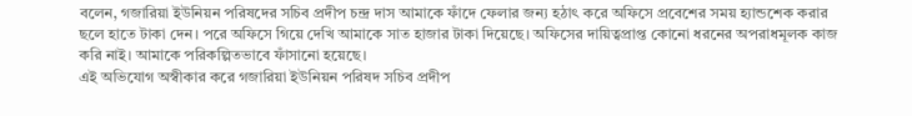বলেন, গজারিয়া ইউনিয়ন পরিষদের সচিব প্রদীপ চন্দ্র দাস আমাকে ফাঁদে ফেলার জন্য হঠাৎ করে অফিসে প্রবেশের সময় হ্যান্ডশেক করার ছলে হাতে টাকা দেন। পরে অফিসে গিয়ে দেখি আমাকে সাত হাজার টাকা দিয়েছে। অফিসের দায়িত্বপ্রাপ্ত কোনো ধরনের অপরাধমূলক কাজ করি নাই। আমাকে পরিকল্পিতভাবে ফাঁসানো হয়েছে।
এই অভিযোগ অস্বীকার করে গজারিয়া ইউনিয়ন পরিষদ সচিব প্রদীপ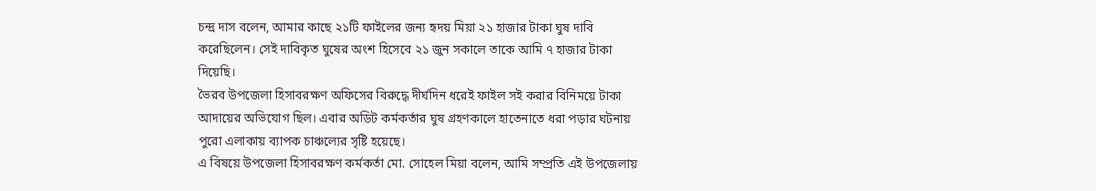চন্দ্র দাস বলেন, আমার কাছে ২১টি ফাইলের জন্য হৃদয় মিয়া ২১ হাজার টাকা ঘুষ দাবি করেছিলেন। সেই দাবিকৃত ঘুষের অংশ হিসেবে ২১ জুন সকালে তাকে আমি ৭ হাজার টাকা দিয়েছি।
ভৈরব উপজেলা হিসাবরক্ষণ অফিসের বিরুদ্ধে দীর্ঘদিন ধরেই ফাইল সই করার বিনিময়ে টাকা আদায়ের অভিযোগ ছিল। এবার অডিট কর্মকর্তার ঘুষ গ্রহণকালে হাতেনাতে ধরা পড়ার ঘটনায় পুরো এলাকায় ব্যাপক চাঞ্চল্যের সৃষ্টি হয়েছে।
এ বিষয়ে উপজেলা হিসাবরক্ষণ কর্মকর্তা মো. সোহেল মিয়া বলেন, আমি সম্প্রতি এই উপজেলায়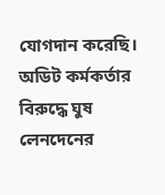যোগদান করেছি। অডিট কর্মকর্তার বিরুদ্ধে ঘুষ লেনদেনের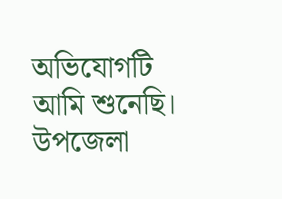অভিযোগটি আমি শুনেছি। উপজেলা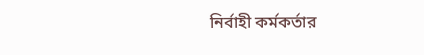নির্বাহী কর্মকর্তার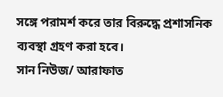সঙ্গে পরামর্শ করে তার বিরুদ্ধে প্রশাসনিক ব্যবস্থা গ্রহণ করা হবে।
সান নিউজ/ আরাফাত